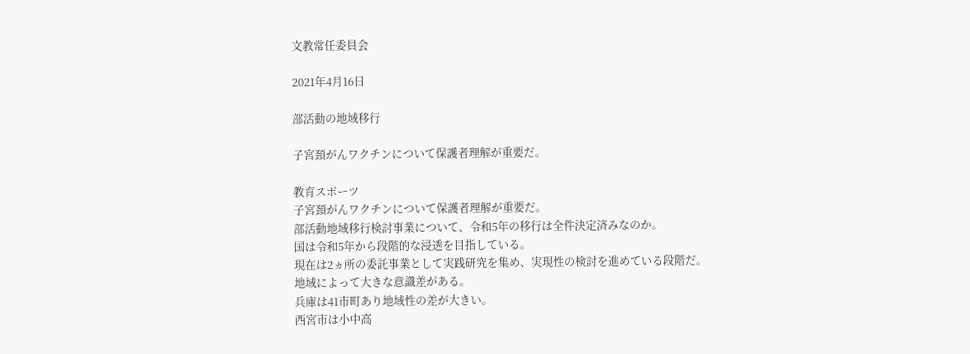文教常任委員会

2021年4月16日

部活動の地域移行

子宮頚がんワクチンについて保護者理解が重要だ。

教育スポーツ
子宮頚がんワクチンについて保護者理解が重要だ。
部活動地域移行検討事業について、令和5年の移行は全件決定済みなのか。
国は令和5年から段階的な浸透を目指している。
現在は2ヵ所の委託事業として実践研究を集め、実現性の検討を進めている段階だ。
地域によって大きな意識差がある。
兵庫は41市町あり地域性の差が大きい。
西宮市は小中高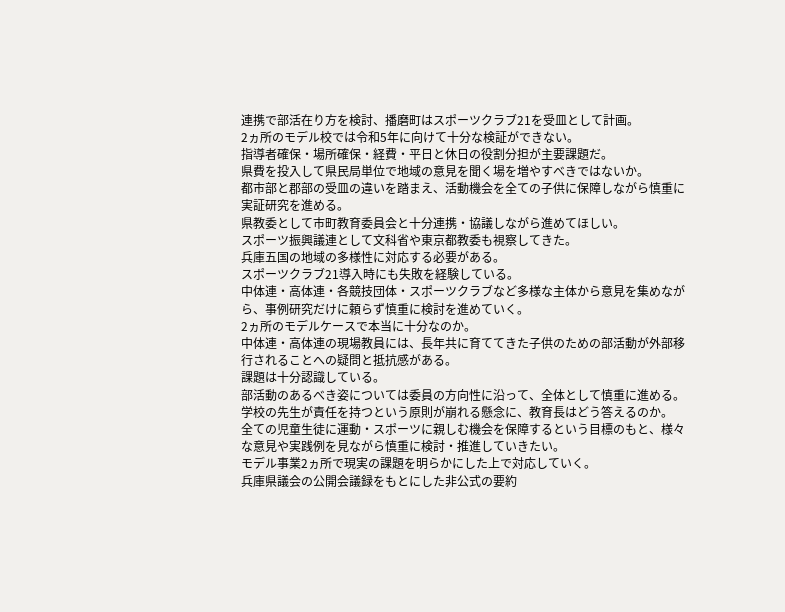連携で部活在り方を検討、播磨町はスポーツクラブ21を受皿として計画。
2ヵ所のモデル校では令和5年に向けて十分な検証ができない。
指導者確保・場所確保・経費・平日と休日の役割分担が主要課題だ。
県費を投入して県民局単位で地域の意見を聞く場を増やすべきではないか。
都市部と郡部の受皿の違いを踏まえ、活動機会を全ての子供に保障しながら慎重に実証研究を進める。
県教委として市町教育委員会と十分連携・協議しながら進めてほしい。
スポーツ振興議連として文科省や東京都教委も視察してきた。
兵庫五国の地域の多様性に対応する必要がある。
スポーツクラブ21導入時にも失敗を経験している。
中体連・高体連・各競技団体・スポーツクラブなど多様な主体から意見を集めながら、事例研究だけに頼らず慎重に検討を進めていく。
2ヵ所のモデルケースで本当に十分なのか。
中体連・高体連の現場教員には、長年共に育ててきた子供のための部活動が外部移行されることへの疑問と抵抗感がある。
課題は十分認識している。
部活動のあるべき姿については委員の方向性に沿って、全体として慎重に進める。
学校の先生が責任を持つという原則が崩れる懸念に、教育長はどう答えるのか。
全ての児童生徒に運動・スポーツに親しむ機会を保障するという目標のもと、様々な意見や実践例を見ながら慎重に検討・推進していきたい。
モデル事業2ヵ所で現実の課題を明らかにした上で対応していく。
兵庫県議会の公開会議録をもとにした非公式の要約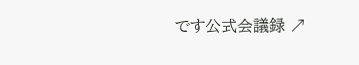です公式会議録 ↗